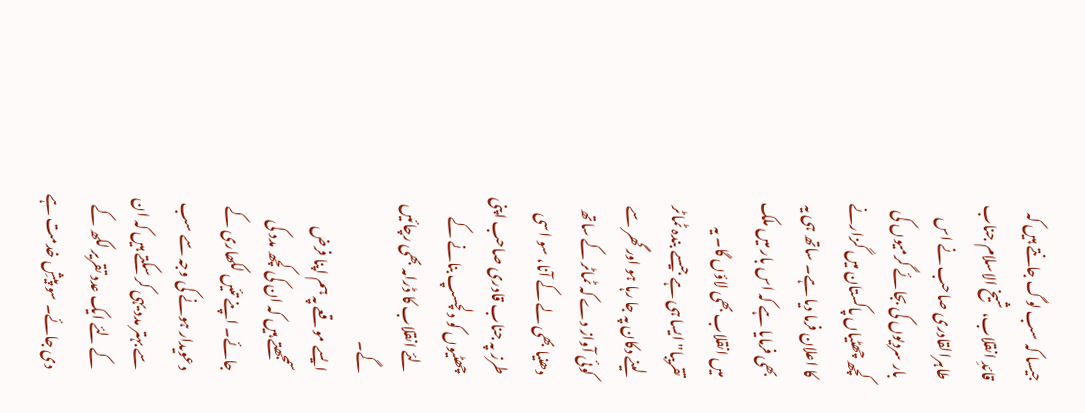جیسا کہ سب لوگ جانتے ہیں کہ قائدِ انقلاب، شیخ الاسلام جناب طاہرالقادری صاحب نے اس بار سردیوں کی بجائے گرمیوں کی کچھ چھٹیاں پاکستان میں گزارنے کا اعلان فرما دیا ہے۔ ساتھ ہی یہ بھی فرمایا ہے کہ اس بار میں ملک میں انقلاب بھی لاؤں گا۔ یہ تقریبا" ایسا ہی ہے جیسے بندہ ٹماٹر لینے دکان پہ جا رہا ہو اور گھر سے کوئی آواز دے کہ ٹماٹر کے ساتھ دھنیا بھی لے کے آنا، سو اسی طرز پہ جناب قادری صاحب اپنی چھٹیوں کو دلچسپ بنانے کے لئے انقلاب کا ڈرامہ بھی رچائیں گے۔
ایسے موقعے پہ ہم اپنا فرض سمجھتے ہیں کہ ان کی کچھ مدد کی جائے۔ اپنے تئیں لکھاری کے دعویدار ہونے کی وجہ سے سب سے بہتر مدد یہی کر سکتے ہیں کہ ان کے لئے ایک عدد تقریر لکھ کے دی جائے۔ سو پیشِ خدمت ہے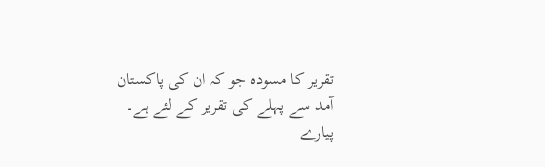تقریر کا مسودہ جو کہ ان کی پاکستان آمد سے پہلے کی تقریر کے لئے ہے۔
پیارے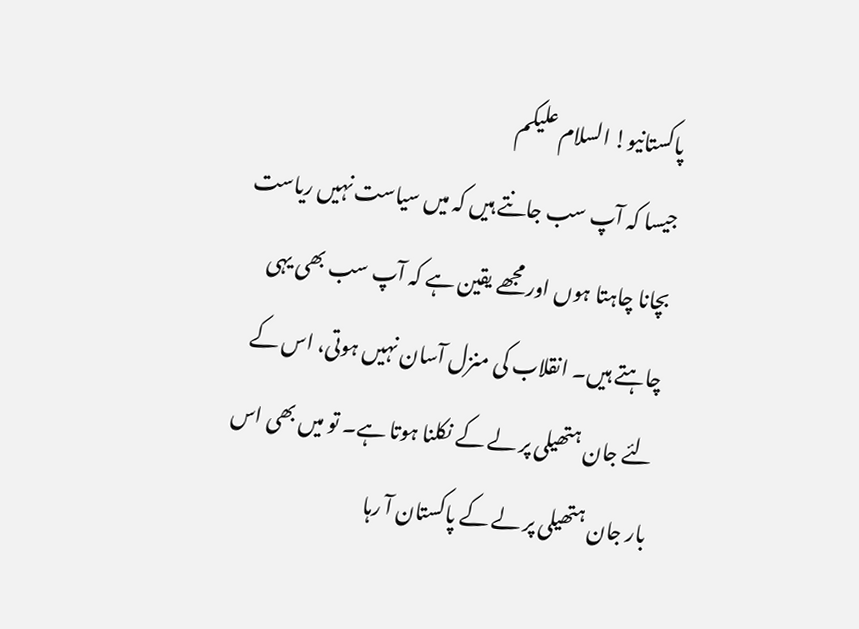پاکستانیو! السلام علیکم
جیسا کہ آپ سب جانتے ہیں کہ میں سیاست نہیں ریاست بچانا چاہتا ہوں اور مجھے یقین ہے کہ آپ سب بھی یہی چاہتے ہیں۔ انقلاب کی منزل آسان نہیں ہوتی، اس کے لئے جان ہتھیلی پر لے کے نکلنا ہوتا ہے۔ تو میں بھی اس بار جان ہتھیلی پر لے کے پاکستان آ رہا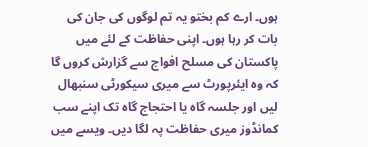ہوں۔ ارے کم بختو یہ تم لوگوں کی جان کی بات کر رہا ہوں۔ اپنی حفاظت کے لئے میں پاکستان کی مسلح افواج سے گزارش کروں گا کہ وہ ایئرپورٹ سے میری سیکورٹی سنبھال لیں اور جلسہ گاہ یا احتجاج گاہ تک اپنے سب کمانڈوز میری حفاظت پہ لگا دیں۔ ویسے میں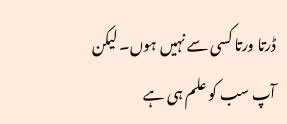ڈرتا ورتا کسی سے نہیں ہوں۔ لیکن آپ سب کو علم ہی ہے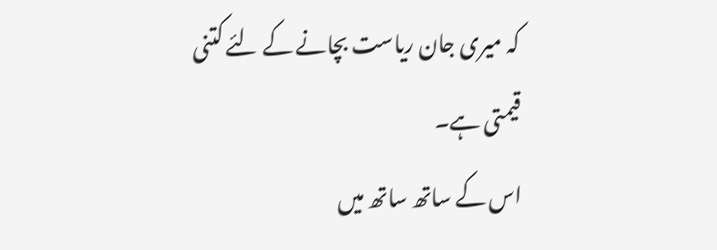کہ میری جان ریاست بچانے کے لئے کتنی قیمتی ہے۔
اس کے ساتھ ساتھ میں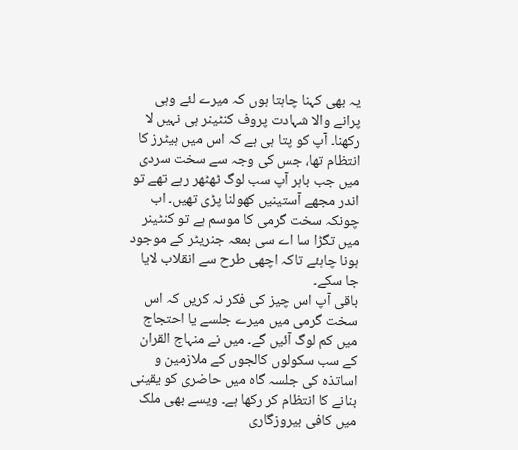یہ بھی کہنا چاہتا ہوں کہ میرے لئے وہی پرانے والا شہادت پروف کنٹینر ہی نہیں لا رکھنا۔ آپ کو پتا ہی ہے کہ اس میں ہیٹرز کا انتظام تھا، جس کی وجہ سے سخت سردی میں جب باہر آپ سب لوگ ٹھٹھر رہے تھے تو اندر مجھے آستینیں کھولنا پڑی تھیں۔ اب چونکہ سخت گرمی کا موسم ہے تو کنٹینر میں تگڑا سا اے سی بمعہ جنریٹر کے موجود ہونا چاہئے تاکہ اچھی طرح سے انقلاب لایا جا سکے۔
باقی آپ اس چیز کی فکر نہ کریں کہ اس سخت گرمی میں میرے جلسے یا احتجاج میں کم لوگ آئیں گے۔ میں نے منہاج القران کے سب سکولوں کالجوں کے ملازمین و اساتذہ کی جلسہ گاہ میں حاضری کو یقینی بنانے کا انتظام کر رکھا ہے۔ ویسے بھی ملک میں کافی بیروزگاری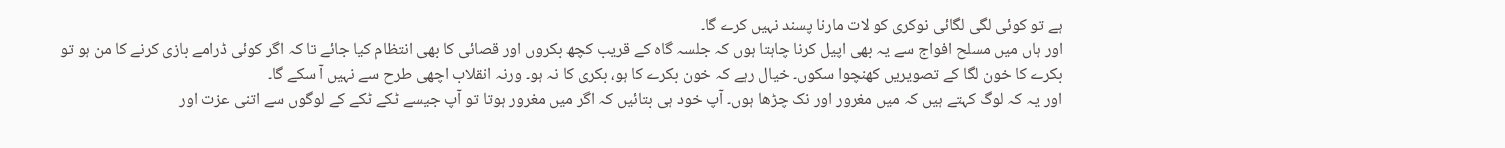ہے تو کوئی لگی لگائی نوکری کو لات مارنا پسند نہیں کرے گا۔
اور ہاں میں مسلح افواج سے یہ بھی اپیل کرنا چاہتا ہوں کہ جلسہ گاہ کے قریب کچھ بکروں اور قصائی کا بھی انتظام کیا جائے تا کہ اگر کوئی ڈرامے بازی کرنے کا من ہو تو بکرے کا خون لگا کے تصویریں کھنچوا سکوں۔ خیال رہے کہ خون بکرے کا ہو، بکری کا نہ ہو۔ ورنہ انقلاب اچھی طرح سے نہیں آ سکے گا۔
اور یہ کہ لوگ کہتے ہیں کہ میں مغرور اور نک چڑھا ہوں۔ آپ خود ہی بتائیں کہ اگر میں مغرور ہوتا تو آپ جیسے ٹکے ٹکے کے لوگوں سے اتنی عزت اور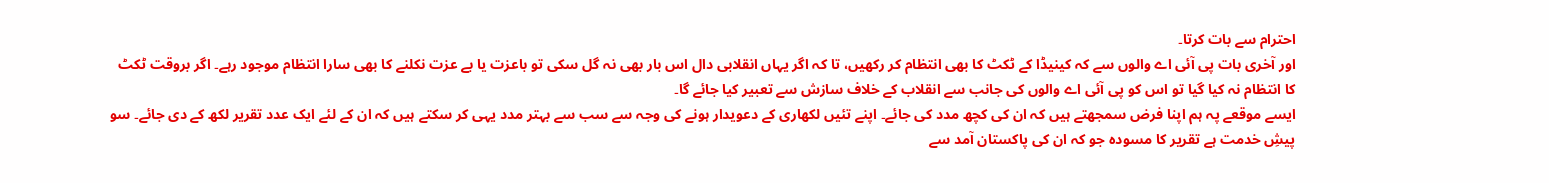احترام سے بات کرتا۔
اور آخری بات پی آئی اے والوں سے کہ کینیڈا کے ٹکٹ کا بھی انتظام کر رکھیں، تا کہ اگر یہاں انقلابی دال اس بار بھی نہ گل سکی تو باعزت یا بے عزت نکلنے کا بھی سارا انتظام موجود رہے۔ اگر بروقت ٹکٹ کا انتظام نہ کیا گیا تو اس کو پی آئی اے والوں کی جانب سے انقلاب کے خلاف سازش سے تعبیر کیا جائے گا۔
ایسے موقعے پہ ہم اپنا فرض سمجھتے ہیں کہ ان کی کچھ مدد کی جائے۔ اپنے تئیں لکھاری کے دعویدار ہونے کی وجہ سے سب سے بہتر مدد یہی کر سکتے ہیں کہ ان کے لئے ایک عدد تقریر لکھ کے دی جائے۔ سو پیشِ خدمت ہے تقریر کا مسودہ جو کہ ان کی پاکستان آمد سے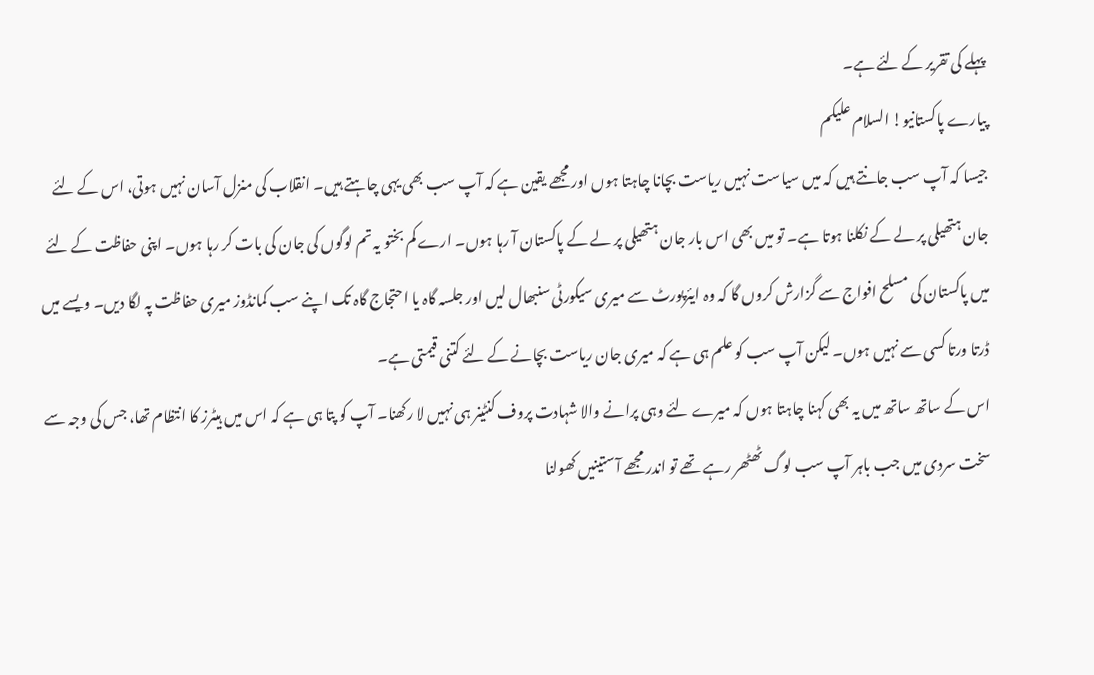پہلے کی تقریر کے لئے ہے۔
پیارے پاکستانیو! السلام علیکم
جیسا کہ آپ سب جانتے ہیں کہ میں سیاست نہیں ریاست بچانا چاہتا ہوں اور مجھے یقین ہے کہ آپ سب بھی یہی چاہتے ہیں۔ انقلاب کی منزل آسان نہیں ہوتی، اس کے لئے جان ہتھیلی پر لے کے نکلنا ہوتا ہے۔ تو میں بھی اس بار جان ہتھیلی پر لے کے پاکستان آ رہا ہوں۔ ارے کم بختو یہ تم لوگوں کی جان کی بات کر رہا ہوں۔ اپنی حفاظت کے لئے میں پاکستان کی مسلح افواج سے گزارش کروں گا کہ وہ ایئرپورٹ سے میری سیکورٹی سنبھال لیں اور جلسہ گاہ یا احتجاج گاہ تک اپنے سب کمانڈوز میری حفاظت پہ لگا دیں۔ ویسے میں ڈرتا ورتا کسی سے نہیں ہوں۔ لیکن آپ سب کو علم ہی ہے کہ میری جان ریاست بچانے کے لئے کتنی قیمتی ہے۔
اس کے ساتھ ساتھ میں یہ بھی کہنا چاہتا ہوں کہ میرے لئے وہی پرانے والا شہادت پروف کنٹینر ہی نہیں لا رکھنا۔ آپ کو پتا ہی ہے کہ اس میں ہیٹرز کا انتظام تھا، جس کی وجہ سے سخت سردی میں جب باہر آپ سب لوگ ٹھٹھر رہے تھے تو اندر مجھے آستینیں کھولنا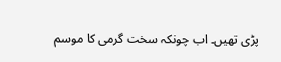پڑی تھیں۔ اب چونکہ سخت گرمی کا موسم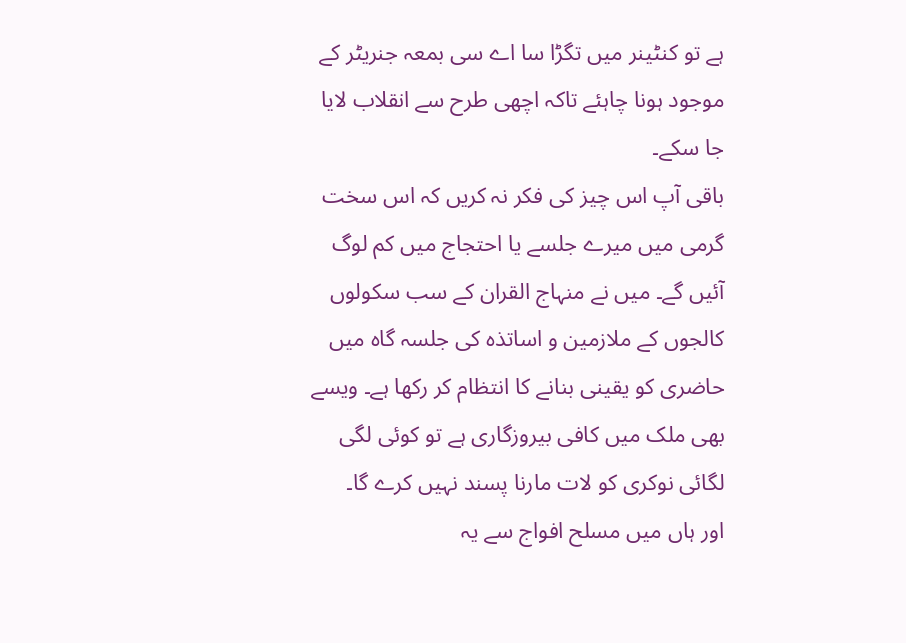ہے تو کنٹینر میں تگڑا سا اے سی بمعہ جنریٹر کے موجود ہونا چاہئے تاکہ اچھی طرح سے انقلاب لایا جا سکے۔
باقی آپ اس چیز کی فکر نہ کریں کہ اس سخت گرمی میں میرے جلسے یا احتجاج میں کم لوگ آئیں گے۔ میں نے منہاج القران کے سب سکولوں کالجوں کے ملازمین و اساتذہ کی جلسہ گاہ میں حاضری کو یقینی بنانے کا انتظام کر رکھا ہے۔ ویسے بھی ملک میں کافی بیروزگاری ہے تو کوئی لگی لگائی نوکری کو لات مارنا پسند نہیں کرے گا۔
اور ہاں میں مسلح افواج سے یہ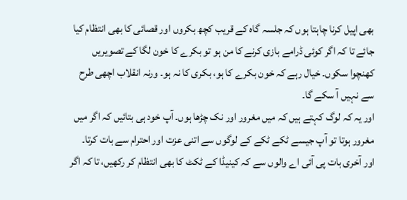بھی اپیل کرنا چاہتا ہوں کہ جلسہ گاہ کے قریب کچھ بکروں اور قصائی کا بھی انتظام کیا جائے تا کہ اگر کوئی ڈرامے بازی کرنے کا من ہو تو بکرے کا خون لگا کے تصویریں کھنچوا سکوں۔ خیال رہے کہ خون بکرے کا ہو، بکری کا نہ ہو۔ ورنہ انقلاب اچھی طرح سے نہیں آ سکے گا۔
اور یہ کہ لوگ کہتے ہیں کہ میں مغرور اور نک چڑھا ہوں۔ آپ خود ہی بتائیں کہ اگر میں مغرور ہوتا تو آپ جیسے ٹکے ٹکے کے لوگوں سے اتنی عزت اور احترام سے بات کرتا۔
اور آخری بات پی آئی اے والوں سے کہ کینیڈا کے ٹکٹ کا بھی انتظام کر رکھیں، تا کہ اگر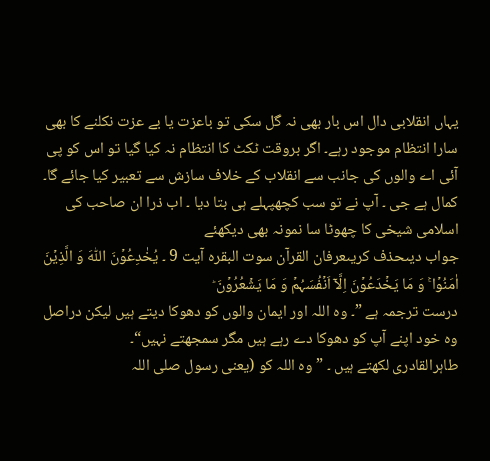یہاں انقلابی دال اس بار بھی نہ گل سکی تو باعزت یا بے عزت نکلنے کا بھی سارا انتظام موجود رہے۔ اگر بروقت ٹکٹ کا انتظام نہ کیا گیا تو اس کو پی آئی اے والوں کی جانب سے انقلاب کے خلاف سازش سے تعبیر کیا جائے گا۔
کمال ہے جی ۔ آپ نے تو سب کچھپہلے ہی بتا دیا ۔ اب ذرا ان صاحب کی اسلامی شیخی کا چھوٹا سا نمونہ بھی دیکھئے
جواب دیںحذف کریںعرفان القرآن سوت البقرہ آیت 9 ۔ یُخٰدِعُوۡنَ اللّٰہَ وَ الَّذِیۡنَ اٰمَنُوۡا ۚ وَ مَا یَخۡدَعُوۡنَ اِلَّاۤ اَنۡفُسَہُمۡ وَ مَا یَشۡعُرُوۡنَ ؕ
درست ترجمہ ہے ”۔ وہ اللہ اور ایمان والوں کو دھوکا دیتے ہیں لیکن دراصل وہ خود اپنے آپ کو دھوکا دے رہے ہیں مگر سمجھتے نہیں“۔
طاہرالقادری لکھتے ہیں ۔ ”وہ اللہ کو (یعنی رسول صلی اللہ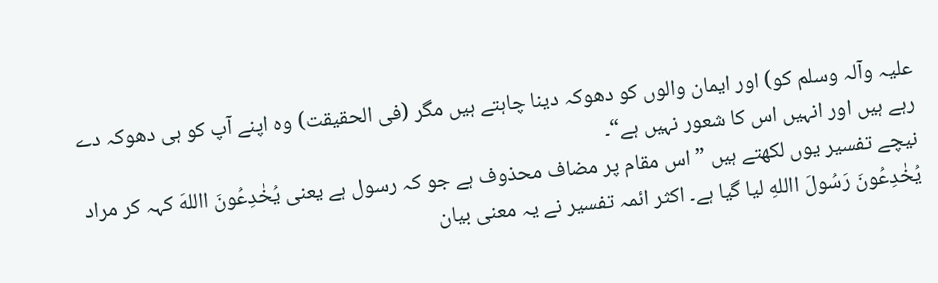علیہ وآلہ وسلم کو) اور ایمان والوں کو دھوکہ دینا چاہتے ہیں مگر (فی الحقیقت) وہ اپنے آپ کو ہی دھوکہ دے رہے ہیں اور انہیں اس کا شعور نہیں ہے“۔
نیچے تفسیر یوں لکھتے ہیں ”اس مقام پر مضاف محذوف ہے جو کہ رسول ہے یعنی یُخٰدِعُونَ االلهَ کہہ کر مراد یُخٰدِعُونَ رَسُولَ االلهِ لیا گیا ہے۔ اکثر ائمہ تفسیر نے یہ معنی بیان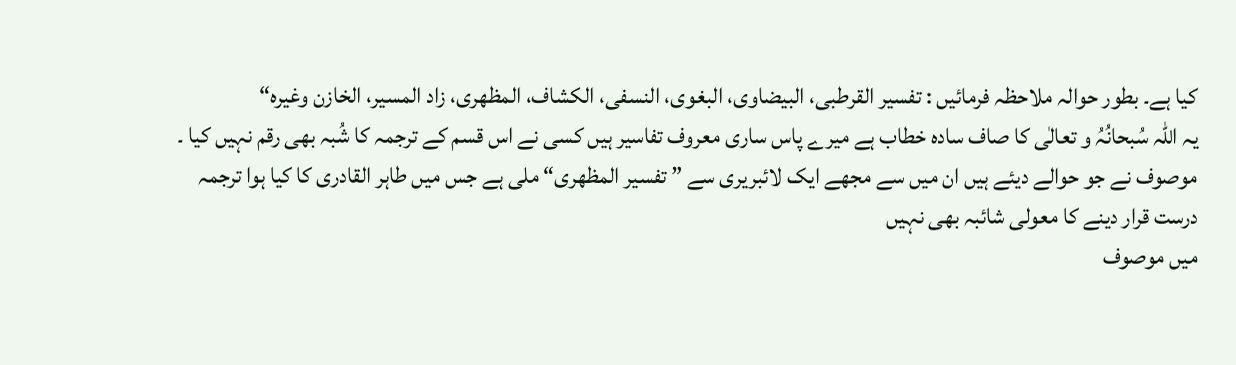کیا ہے۔ بطور حوالہ ملاحظہ فرمائیں : تفسیر القرطبی، البیضاوی، البغوی، النسفی، الکشاف، المظھری، زاد المسیر، الخازن وغیرہ“
یہ اللہ سُبحانُہُ و تعالٰی کا صاف سادہ خطاب ہے میرے پاس ساری معروف تفاسیر ہیں کسی نے اس قسم کے ترجمہ کا شُبہ بھی رقم نہیں کیا ۔ موصوف نے جو حوالے دیئے ہیں ان میں سے مجھے ایک لائبریری سے ” تفسیر المظھری“ ملی ہے جس میں طاہر القادری کا کیا ہوا ترجمہ درست قرار دینے کا معولی شائبہ بھی نہیں
میں موصوف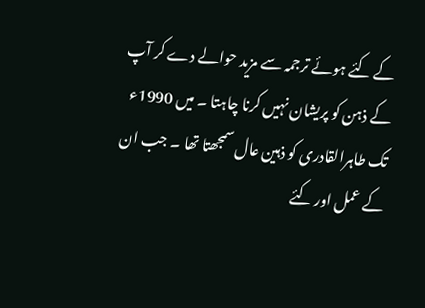کے کئے ہوئے ترجمہ سے مزید حوالے دے کر آپ کے ذہن کو پریشان نہیں کرنا چاہتا ۔ میں 1990ء تک طاہرالقادری کو ذہین عال سمجھتا تھا ۔ جب ان کے عمل اور کئے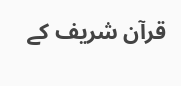قرآن شریف کے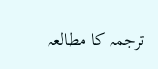ترجمہ کا مطالعہ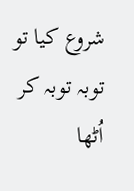شروع کیا تو توبہ توبہ کر اُٹھا